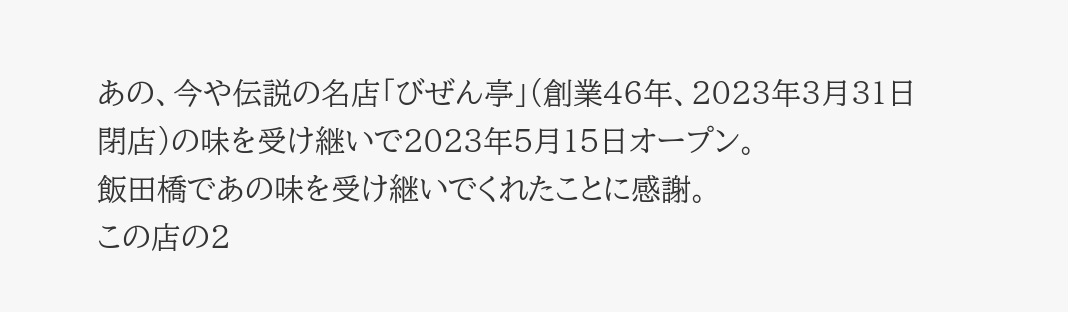あの、今や伝説の名店「びぜん亭」(創業46年、2023年3月31日閉店)の味を受け継いで2023年5月15日オープン。
飯田橋であの味を受け継いでくれたことに感謝。
この店の2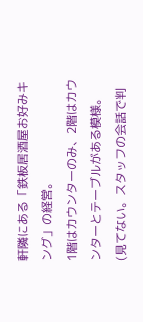軒隣にある「鉄板居酒屋お好みキング」の経営。
1階はカウンターのみ、2階はカウンターとテーブルがある模様。(見てない。スタッフの会話で判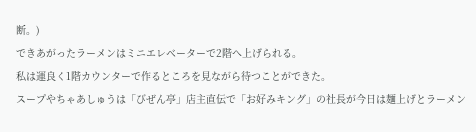断。)
できあがったラーメンはミニエレベーターで2階へ上げられる。
私は運良く1階カウンターで作るところを見ながら待つことができた。
スープやちゃあしゅうは「びぜん亭」店主直伝で「お好みキング」の社長が今日は麺上げとラーメン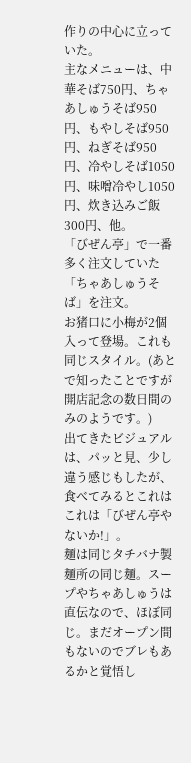作りの中心に立っていた。
主なメニューは、中華そば750円、ちゃあしゅうそば950円、もやしそば950円、ねぎそば950円、冷やしそば1050円、味噌冷やし1050円、炊き込みご飯300円、他。
「びぜん亭」で一番多く注文していた「ちゃあしゅうそば」を注文。
お猪口に小梅が2個入って登場。これも同じスタイル。(あとで知ったことですが開店記念の数日間のみのようです。)
出てきたビジュアルは、パッと見、少し違う感じもしたが、食べてみるとこれはこれは「びぜん亭やないか!」。
麺は同じタチバナ製麺所の同じ麺。スープやちゃあしゅうは直伝なので、ほぼ同じ。まだオープン間もないのでブレもあるかと覚悟し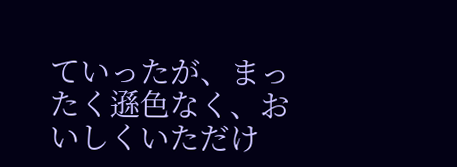ていったが、まったく遜色なく、おいしくいただけ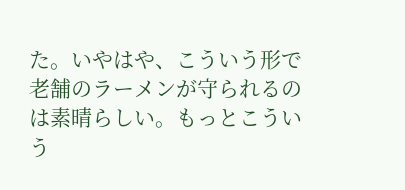た。いやはや、こういう形で老舗のラーメンが守られるのは素晴らしい。もっとこういう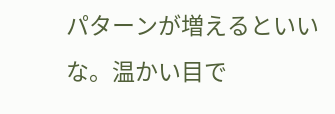パターンが増えるといいな。温かい目で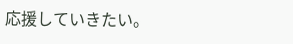応援していきたい。